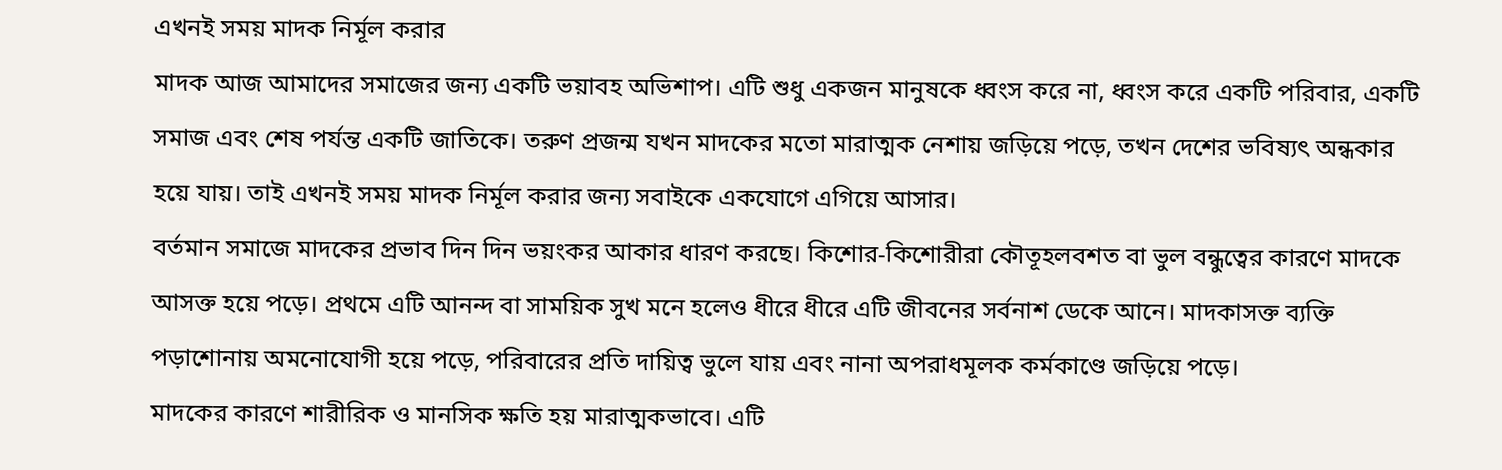এখনই সময় মাদক নির্মূল করার
মাদক আজ আমাদের সমাজের জন্য একটি ভয়াবহ অভিশাপ। এটি শুধু একজন মানুষকে ধ্বংস করে না, ধ্বংস করে একটি পরিবার, একটি সমাজ এবং শেষ পর্যন্ত একটি জাতিকে। তরুণ প্রজন্ম যখন মাদকের মতো মারাত্মক নেশায় জড়িয়ে পড়ে, তখন দেশের ভবিষ্যৎ অন্ধকার হয়ে যায়। তাই এখনই সময় মাদক নির্মূল করার জন্য সবাইকে একযোগে এগিয়ে আসার।
বর্তমান সমাজে মাদকের প্রভাব দিন দিন ভয়ংকর আকার ধারণ করছে। কিশোর-কিশোরীরা কৌতূহলবশত বা ভুল বন্ধুত্বের কারণে মাদকে আসক্ত হয়ে পড়ে। প্রথমে এটি আনন্দ বা সাময়িক সুখ মনে হলেও ধীরে ধীরে এটি জীবনের সর্বনাশ ডেকে আনে। মাদকাসক্ত ব্যক্তি পড়াশোনায় অমনোযোগী হয়ে পড়ে, পরিবারের প্রতি দায়িত্ব ভুলে যায় এবং নানা অপরাধমূলক কর্মকাণ্ডে জড়িয়ে পড়ে।
মাদকের কারণে শারীরিক ও মানসিক ক্ষতি হয় মারাত্মকভাবে। এটি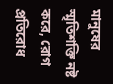মানুষের স্মৃতিশক্তি নষ্ট করে, রোগ প্রতিরোধ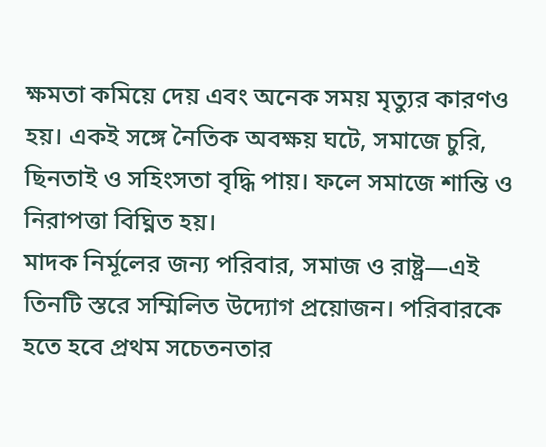ক্ষমতা কমিয়ে দেয় এবং অনেক সময় মৃত্যুর কারণও হয়। একই সঙ্গে নৈতিক অবক্ষয় ঘটে, সমাজে চুরি, ছিনতাই ও সহিংসতা বৃদ্ধি পায়। ফলে সমাজে শান্তি ও নিরাপত্তা বিঘ্নিত হয়।
মাদক নির্মূলের জন্য পরিবার, সমাজ ও রাষ্ট্র—এই তিনটি স্তরে সম্মিলিত উদ্যোগ প্রয়োজন। পরিবারকে হতে হবে প্রথম সচেতনতার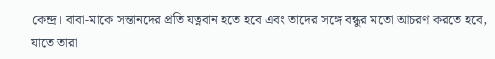কেন্দ্র। বাবা-মাকে সন্তানদের প্রতি যত্নবান হতে হবে এবং তাদের সঙ্গে বন্ধুর মতো আচরণ করতে হবে, যাতে তারা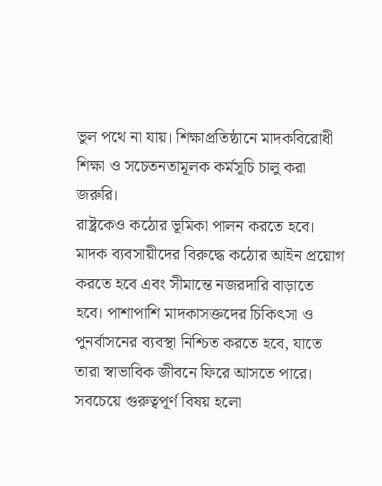ভুল পথে না যায়। শিক্ষাপ্রতিষ্ঠানে মাদকবিরোধী শিক্ষা ও সচেতনতামূলক কর্মসূচি চালু করা জরুরি।
রাষ্ট্রকেও কঠোর ভূমিকা পালন করতে হবে। মাদক ব্যবসায়ীদের বিরুদ্ধে কঠোর আইন প্রয়োগ করতে হবে এবং সীমান্তে নজরদারি বাড়াতে হবে। পাশাপাশি মাদকাসক্তদের চিকিৎসা ও পুনর্বাসনের ব্যবস্থা নিশ্চিত করতে হবে, যাতে তারা স্বাভাবিক জীবনে ফিরে আসতে পারে।
সবচেয়ে গুরুত্বপূর্ণ বিষয় হলো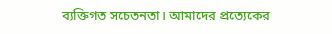ব্যক্তিগত সচেতনতা। আমাদের প্রত্যেকের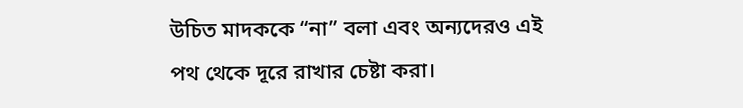উচিত মাদককে “না” বলা এবং অন্যদেরও এই পথ থেকে দূরে রাখার চেষ্টা করা।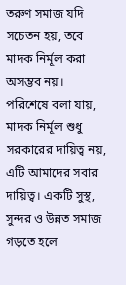তরুণ সমাজ যদি সচেতন হয়, তবে মাদক নির্মূল করা অসম্ভব নয়।
পরিশেষে বলা যায়, মাদক নির্মূল শুধু সরকারের দায়িত্ব নয়, এটি আমাদের সবার দায়িত্ব। একটি সুস্থ, সুন্দর ও উন্নত সমাজ গড়তে হলে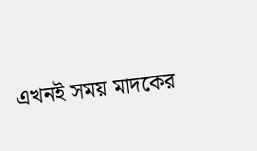এখনই সময় মাদকের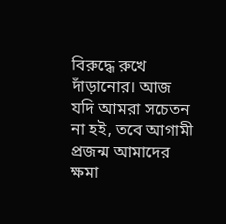বিরুদ্ধে রুখে দাঁড়ানোর। আজ যদি আমরা সচেতন না হই, তবে আগামী প্রজন্ম আমাদের ক্ষমা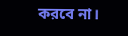করবে না।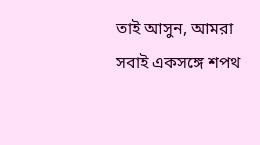তাই আসুন, আমরা সবাই একসঙ্গে শপথ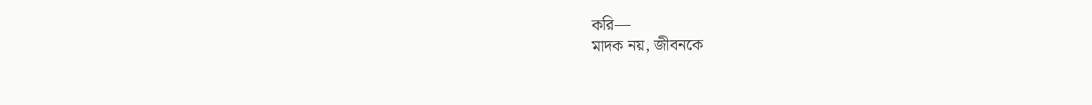করি—
মাদক নয়, জীবনকে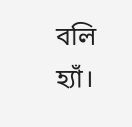বলি হ্যাঁ।